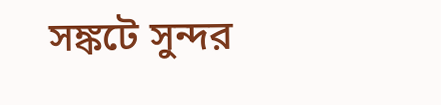সঙ্কটে সুন্দর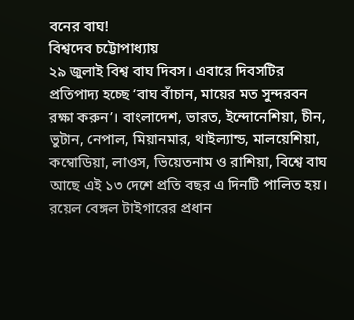বনের বাঘ!
বিশ্বদেব চট্টোপাধ্যায়
২৯ জুলাই বিশ্ব বাঘ দিবস। এবারে দিবসটির প্রতিপাদ্য হচ্ছে ‘বাঘ বাঁচান, মায়ের মত সুন্দরবন রক্ষা করুন’। বাংলাদেশ, ভারত, ইন্দোনেশিয়া, চীন, ভুটান, নেপাল, মিয়ানমার, থাইল্যান্ড, মালয়েশিয়া, কম্বোডিয়া, লাওস, ভিয়েতনাম ও রাশিয়া, বিশ্বে বাঘ আছে এই ১৩ দেশে প্রতি বছর এ দিনটি পালিত হয়। রয়েল বেঙ্গল টাইগারের প্রধান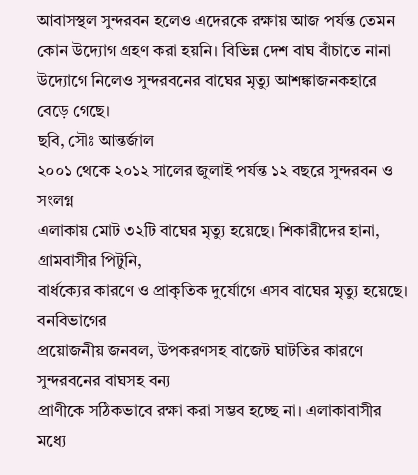আবাসস্থল সুন্দরবন হলেও এদেরকে রক্ষায় আজ পর্যন্ত তেমন কোন উদ্যোগ গ্রহণ করা হয়নি। বিভিন্ন দেশ বাঘ বাঁচাতে নানা উদ্যোগে নিলেও সুন্দরবনের বাঘের মৃত্যু আশঙ্কাজনকহারে বেড়ে গেছে।
ছবি, সৌঃ আন্তৰ্জাল
২০০১ থেকে ২০১২ সালের জুলাই পর্যন্ত ১২ বছরে সুন্দরবন ও সংলগ্ন
এলাকায় মোট ৩২টি বাঘের মৃত্যু হয়েছে। শিকারীদের হানা, গ্রামবাসীর পিটুনি,
বার্ধক্যের কারণে ও প্রাকৃতিক দুর্যোগে এসব বাঘের মৃত্যু হয়েছে। বনবিভাগের
প্রয়োজনীয় জনবল, উপকরণসহ বাজেট ঘাটতির কারণে সুন্দরবনের বাঘসহ বন্য
প্রাণীকে সঠিকভাবে রক্ষা করা সম্ভব হচ্ছে না। এলাকাবাসীর মধ্যে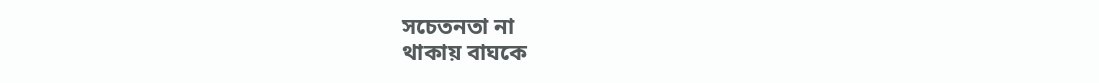সচেতনতা না
থাকায় বাঘকে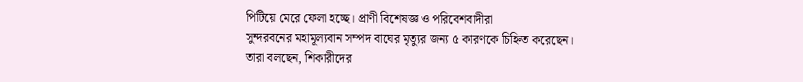পিটিয়ে মেরে ফেলা হচ্ছে। প্রাণী বিশেষজ্ঞ ও পরিবেশবাদীরা
সুন্দরবনের মহামূল্যবান সম্পদ বাঘের মৃত্যুর জন্য ৫ কারণকে চিহ্নিত করেছেন।
তারা বলছেন, শিকারীদের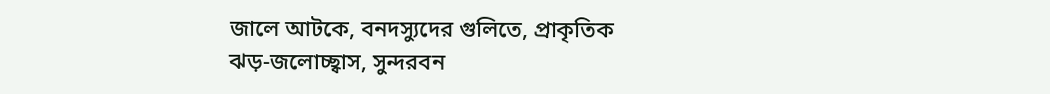জালে আটকে, বনদস্যুদের গুলিতে, প্রাকৃতিক
ঝড়-জলোচ্ছ্বাস, সুন্দরবন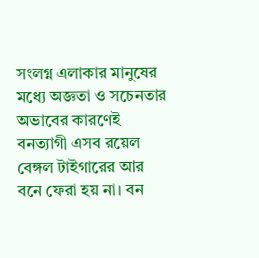সংলগ্ন এলাকার মানুষের মধ্যে অজ্ঞতা ও সচেনতার
অভাবের কারণেই বনত্যাগী এসব রয়েল বেঙ্গল টাইগারের আর বনে ফেরা হয় না। বন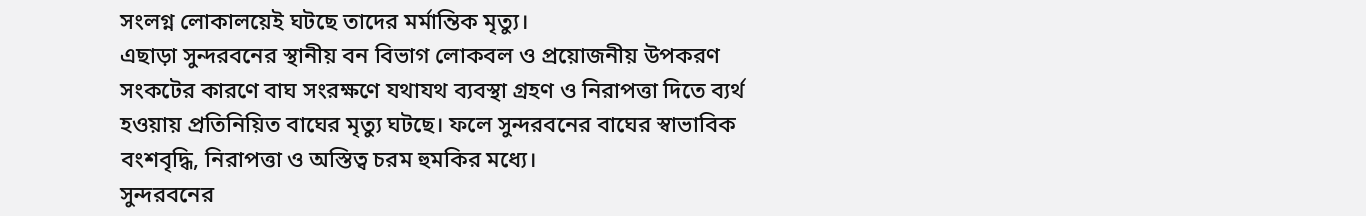সংলগ্ন লোকালয়েই ঘটছে তাদের মর্মান্তিক মৃত্যু।
এছাড়া সুন্দরবনের স্থানীয় বন বিভাগ লোকবল ও প্রয়োজনীয় উপকরণ সংকটের কারণে বাঘ সংরক্ষণে যথাযথ ব্যবস্থা গ্রহণ ও নিরাপত্তা দিতে ব্যর্থ হওয়ায় প্রতিনিয়িত বাঘের মৃত্যু ঘটছে। ফলে সুন্দরবনের বাঘের স্বাভাবিক বংশবৃদ্ধি, নিরাপত্তা ও অস্তিত্ব চরম হুমকির মধ্যে।
সুন্দরবনের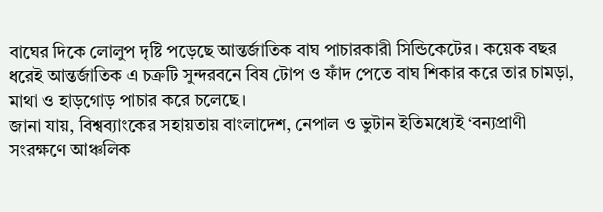বাঘের দিকে লোলুপ দৃষ্টি পড়েছে আন্তর্জাতিক বাঘ পাচারকারী সিন্ডিকেটের। কয়েক বছর ধরেই আন্তর্জাতিক এ চক্রটি সুন্দরবনে বিষ টোপ ও ফাঁদ পেতে বাঘ শিকার করে তার চামড়া, মাথা ও হাড়গোড় পাচার করে চলেছে।
জানা যায়, বিশ্বব্যাংকের সহায়তায় বাংলাদেশ, নেপাল ও ভুটান ইতিমধ্যেই ‘বন্যপ্রাণী সংরক্ষণে আঞ্চলিক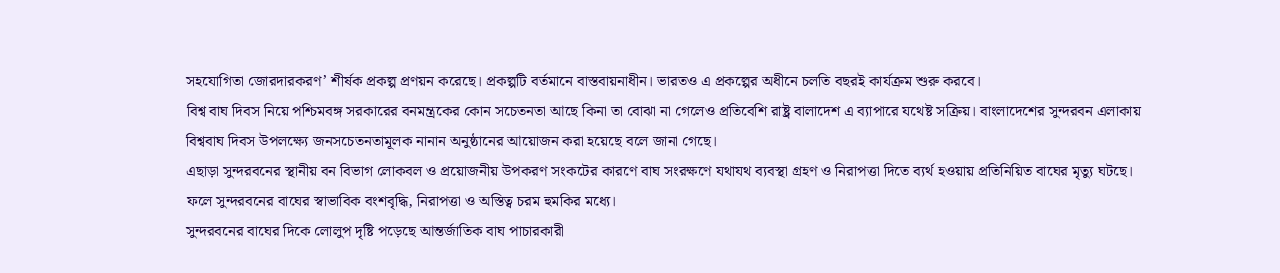সহযোগিতা জোরদারকরণ’ শীর্ষক প্রকল্প প্রণয়ন করেছে। প্রকল্পটি বর্তমানে বাস্তবায়নাধীন। ভারতও এ প্রকল্পের অধীনে চলতি বছরই কার্যক্রম শুরু করবে।
বিশ্ব বাঘ দিবস নিয়ে পশ্চিমবঙ্গ সরকারের বনমন্ত্রকের কোন সচেতনতা আছে কিনা তা বোঝা না গেলেও প্রতিবেশি রাষ্ট্র বালাদেশ এ ব্যাপারে যথেষ্ট সক্রিয়। বাংলাদেশের সুন্দরবন এলাকায় বিশ্ববাঘ দিবস উপলক্ষ্যে জনসচেতনতামূলক নানান অনুষ্ঠানের আয়োজন করা হয়েছে বলে জানা গেছে।
এছাড়া সুন্দরবনের স্থানীয় বন বিভাগ লোকবল ও প্রয়োজনীয় উপকরণ সংকটের কারণে বাঘ সংরক্ষণে যথাযথ ব্যবস্থা গ্রহণ ও নিরাপত্তা দিতে ব্যর্থ হওয়ায় প্রতিনিয়িত বাঘের মৃত্যু ঘটছে। ফলে সুন্দরবনের বাঘের স্বাভাবিক বংশবৃদ্ধি, নিরাপত্তা ও অস্তিত্ব চরম হুমকির মধ্যে।
সুন্দরবনের বাঘের দিকে লোলুপ দৃষ্টি পড়েছে আন্তর্জাতিক বাঘ পাচারকারী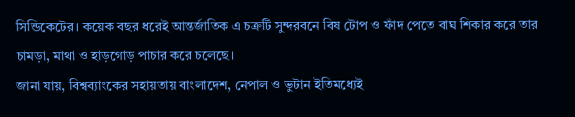সিন্ডিকেটের। কয়েক বছর ধরেই আন্তর্জাতিক এ চক্রটি সুন্দরবনে বিষ টোপ ও ফাঁদ পেতে বাঘ শিকার করে তার চামড়া, মাথা ও হাড়গোড় পাচার করে চলেছে।
জানা যায়, বিশ্বব্যাংকের সহায়তায় বাংলাদেশ, নেপাল ও ভুটান ইতিমধ্যেই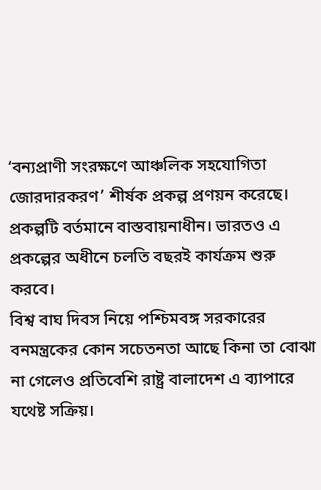‘বন্যপ্রাণী সংরক্ষণে আঞ্চলিক সহযোগিতা জোরদারকরণ’ শীর্ষক প্রকল্প প্রণয়ন করেছে। প্রকল্পটি বর্তমানে বাস্তবায়নাধীন। ভারতও এ প্রকল্পের অধীনে চলতি বছরই কার্যক্রম শুরু করবে।
বিশ্ব বাঘ দিবস নিয়ে পশ্চিমবঙ্গ সরকারের বনমন্ত্রকের কোন সচেতনতা আছে কিনা তা বোঝা না গেলেও প্রতিবেশি রাষ্ট্র বালাদেশ এ ব্যাপারে যথেষ্ট সক্রিয়।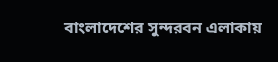বাংলাদেশের সুন্দরবন এলাকায়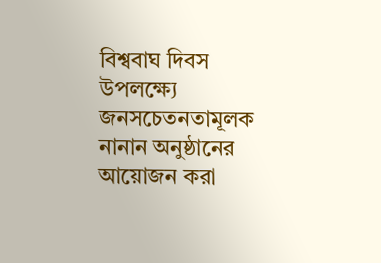বিশ্ববাঘ দিবস উপলক্ষ্যে জনসচেতনতামূলক নানান অনুষ্ঠানের আয়োজন করা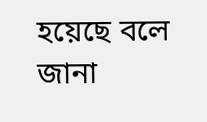হয়েছে বলে জানা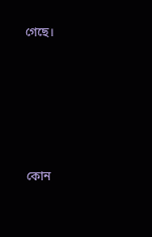গেছে।









কোন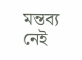মন্তব্য নেই